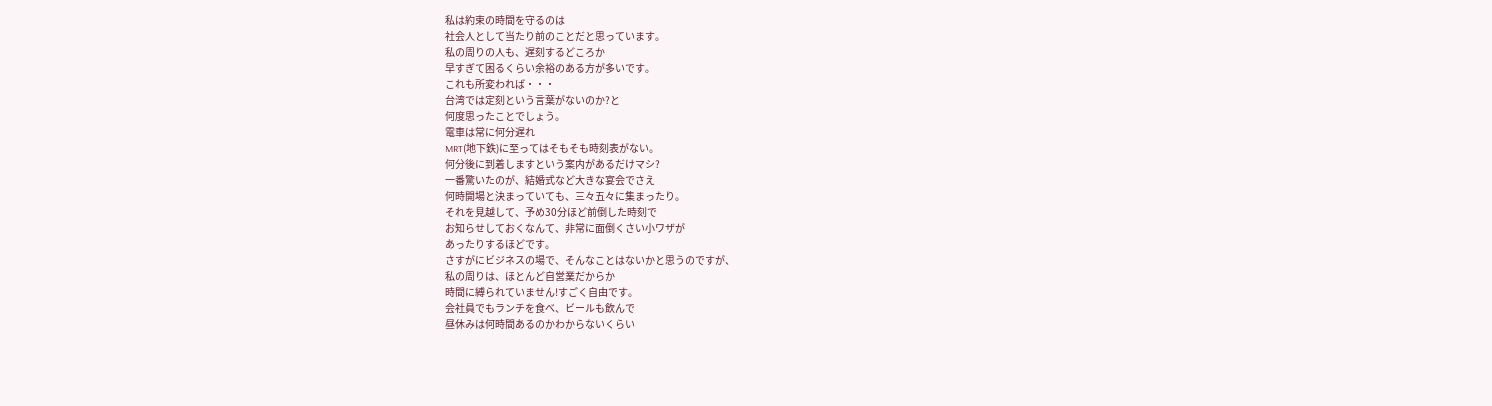私は約束の時間を守るのは
社会人として当たり前のことだと思っています。
私の周りの人も、遅刻するどころか
早すぎて困るくらい余裕のある方が多いです。
これも所変われば・・・
台湾では定刻という言葉がないのか?と
何度思ったことでしょう。
電車は常に何分遅れ
MRT(地下鉄)に至ってはそもそも時刻表がない。
何分後に到着しますという案内があるだけマシ?
一番驚いたのが、結婚式など大きな宴会でさえ
何時開場と決まっていても、三々五々に集まったり。
それを見越して、予め30分ほど前倒した時刻で
お知らせしておくなんて、非常に面倒くさい小ワザが
あったりするほどです。
さすがにビジネスの場で、そんなことはないかと思うのですが、
私の周りは、ほとんど自営業だからか
時間に縛られていません!すごく自由です。
会社員でもランチを食べ、ビールも飲んで
昼休みは何時間あるのかわからないくらい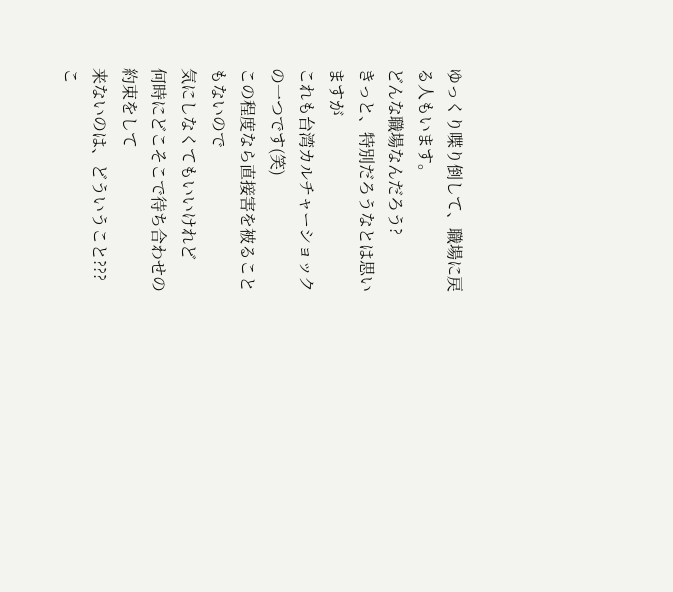ゆっくり喋り倒して、職場に戻る人もいます。
どんな職場なんだろう?
きっと、特別だろうなとは思いますが
これも台湾カルチャーショックの一つです(笑)
この程度なら直接害を被ることもないので
気にしなくてもいいけれど
何時にどこそこで待ち合わせの約束をして
来ないのは、どういうこと???
こ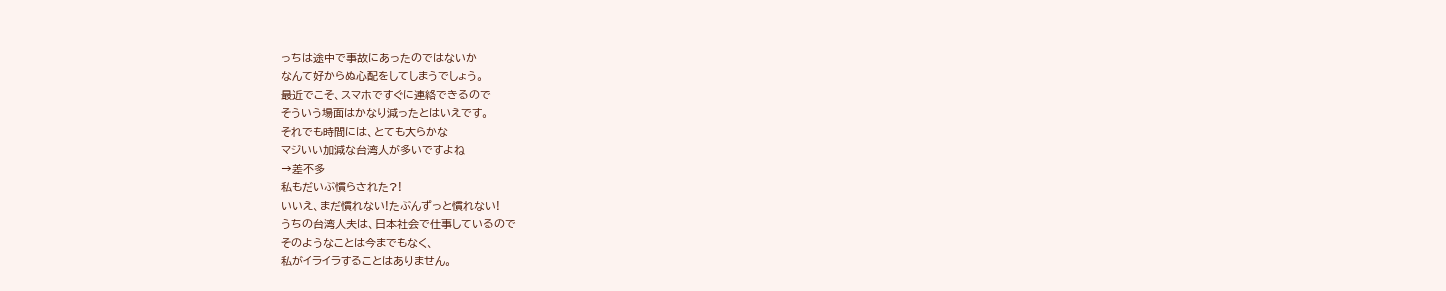っちは途中で事故にあったのではないか
なんて好からぬ心配をしてしまうでしょう。
最近でこそ、スマホですぐに連絡できるので
そういう場面はかなり減ったとはいえです。
それでも時間には、とても大らかな
マジいい加減な台湾人が多いですよね
→差不多
私もだいぶ慣らされた?!
いいえ、まだ慣れない!たぶんずっと慣れない!
うちの台湾人夫は、日本社会で仕事しているので
そのようなことは今までもなく、
私がイライラすることはありません。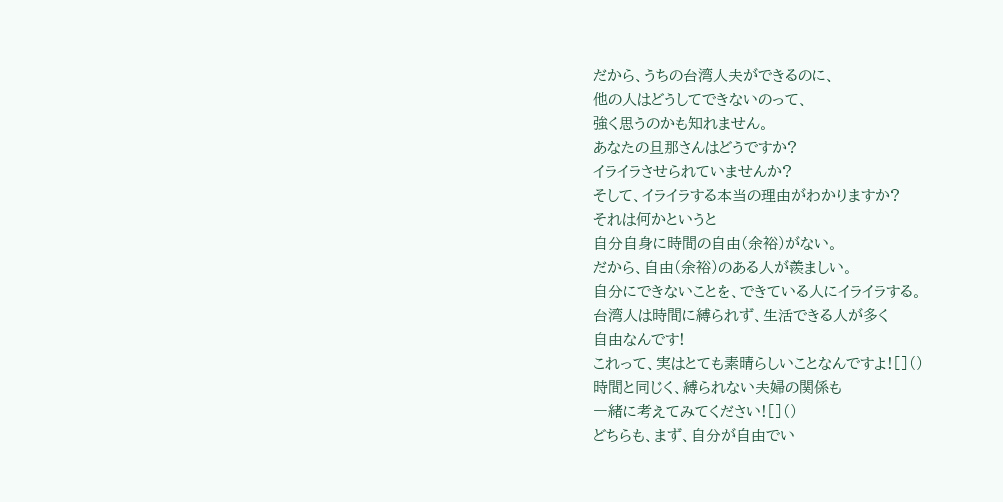だから、うちの台湾人夫ができるのに、
他の人はどうしてできないのって、
強く思うのかも知れません。
あなたの旦那さんはどうですか?
イライラさせられていませんか?
そして、イライラする本当の理由がわかりますか?
それは何かというと
自分自身に時間の自由(余裕)がない。
だから、自由(余裕)のある人が羨ましい。
自分にできないことを、できている人にイライラする。
台湾人は時間に縛られず、生活できる人が多く
自由なんです!
これって、実はとても素晴らしいことなんですよ![]()
時間と同じく、縛られない夫婦の関係も
一緒に考えてみてください![]()
どちらも、まず、自分が自由でい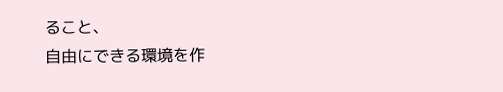ること、
自由にできる環境を作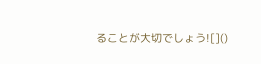ることが大切でしょう![]()